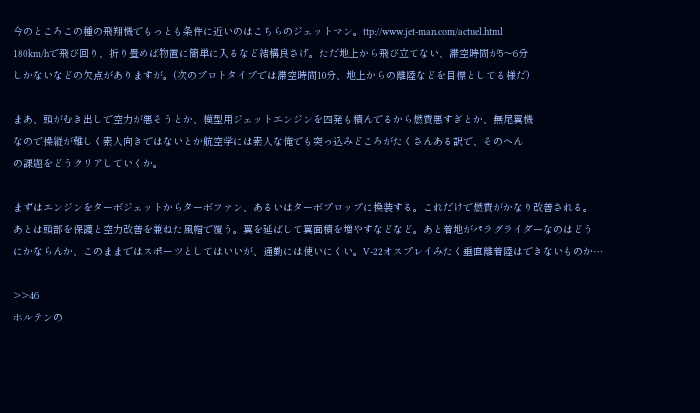今のところこの種の飛翔機でもっとも条件に近いのはこちらのジェットマン。ttp://www.jet-man.com/actuel.html
180km/hで飛び回り、折り畳めば物置に簡単に入るなど結構良さげ。ただ地上から飛び立てない、滞空時間が5〜6分
しかないなどの欠点がありますが。(次のプロトタイプでは滞空時間10分、地上からの離陸などを目標としてる様だ)

まあ、頭がむき出しで空力が悪そうとか、模型用ジェットエンジンを四発も積んでるから燃費悪すぎとか、無尾翼機
なので操縦が難しく素人向きではないとか航空学には素人な俺でも突っ込みどころがたくさんある訳で、そのへん
の課題をどうクリアしていくか。

まずはエンジンをターボジェットからターボファン、あるいはターボプロップに換装する。これだけで燃費がかなり改善される。
あとは頭部を保護と空力改善を兼ねた風帽で覆う。翼を延ばして翼面積を増やすなどなど。あと着地がパラグライダーなのはどう
にかならんか、このままではスポーツとしてはいいが、通勤には使いにくい。V-22オスプレイみたく垂直離着陸はできないものか…

>>46
ホルテンの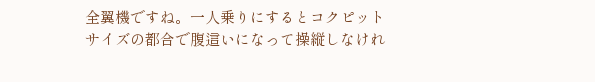全翼機ですね。一人乗りにするとコクピットサイズの都合で腹這いになって操縦しなけれ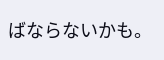ばならないかも。